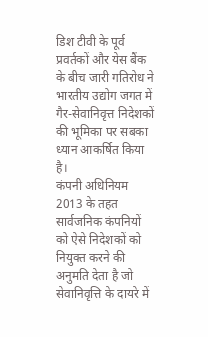डिश टीवी के पूर्व प्रवर्तकों और येस बैंक के बीच जारी गतिरोध ने भारतीय उद्योग जगत में गैर-सेवानिवृत्त निदेशकों की भूमिका पर सबका ध्यान आकर्षित किया है।
कंपनी अधिनियम 2013 के तहत सार्वजनिक कंपनियों को ऐसे निदेशकों को नियुक्त करने की अनुमति देता है जो सेवानिवृत्ति के दायरे में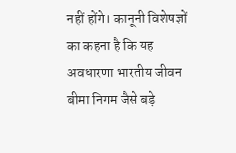नहीं होंगे। कानूनी विशेषज्ञों का कहना है कि यह अवधारणा भारतीय जीवन बीमा निगम जैसे बड़े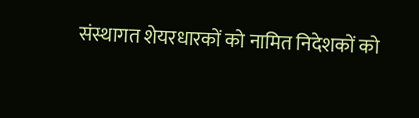संस्थागत शेयरधारकों को नामित निदेशकों को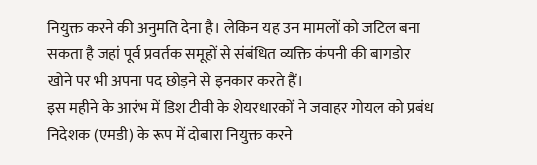नियुक्त करने की अनुमति देना है। लेकिन यह उन मामलों को जटिल बना सकता है जहां पूर्व प्रवर्तक समूहों से संबंधित व्यक्ति कंपनी की बागडोर खोने पर भी अपना पद छोड़ने से इनकार करते हैं।
इस महीने के आरंभ में डिश टीवी के शेयरधारकों ने जवाहर गोयल को प्रबंध निदेशक (एमडी) के रूप में दोबारा नियुक्त करने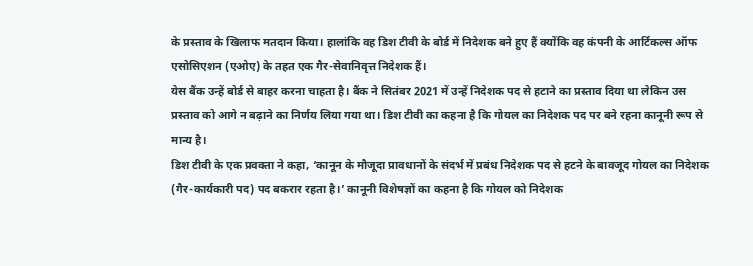के प्रस्ताव के खिलाफ मतदान किया। हालांकि वह डिश टीवी के बोर्ड में निदेशक बने हुए हैं क्योंकि वह कंपनी के आर्टिकल्स ऑफ एसोसिएशन (एओए) के तहत एक गैर-सेवानिवृत्त निदेशक हैं।
येस बैंक उन्हें बोर्ड से बाहर करना चाहता है। बैंक ने सितंबर 2021 में उन्हें निदेशक पद से हटाने का प्रस्ताव दिया था लेकिन उस प्रस्ताव को आगे न बढ़ाने का निर्णय लिया गया था। डिश टीवी का कहना है कि गोयल का निदेशक पद पर बने रहना कानूनी रूप से मान्य है।
डिश टीवी के एक प्रवक्ता ने कहा, ‘कानून के मौजूदा प्रावधानों के संदर्भ में प्रबंध निदेशक पद से हटने के बावजूद गोयल का निदेशक (गैर-कार्यकारी पद) पद बकरार रहता है।’ कानूनी विशेषज्ञों का कहना है कि गोयल को निदेशक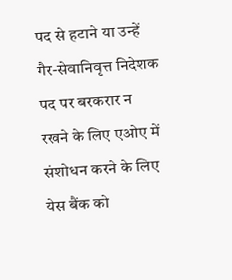पद से हटाने या उन्हें गैर-सेवानिवृत्त निदेशक पद पर बरकरार न रखने के लिए एओए में संशोधन करने के लिए येस बैंक को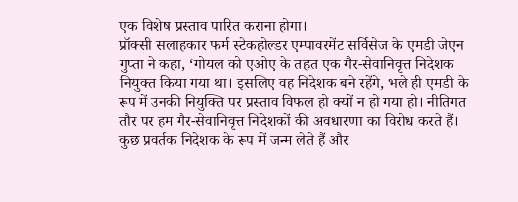एक विशेष प्रस्ताव पारित कराना होगा।
प्रॉक्सी सलाहकार फर्म स्टेकहोल्डर एम्पावरमेंट सर्विसेज के एमडी जेएन गुप्ता ने कहा, ‘गोयल को एओए के तहत एक गैर-सेवानिवृत्त निदेशक नियुक्त किया गया था। इसलिए वह निदेशक बने रहेंगे, भले ही एमडी के रूप में उनकी नियुक्ति पर प्रस्ताव विफल हो क्यों न हो गया हो। नीतिगत तौर पर हम गैर-सेवानिवृत्त निदेशकों की अवधारणा का विरोध करते हैं। कुछ प्रवर्तक निदेशक के रूप में जन्म लेते हैं और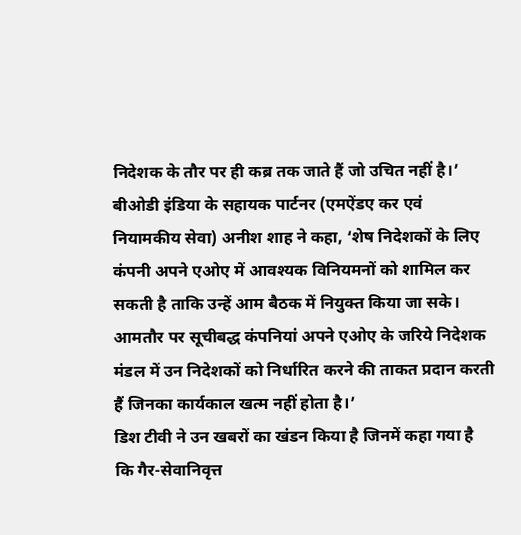निदेशक के तौर पर ही कब्र तक जाते हैं जो उचित नहीं है।’
बीओडी इंडिया के सहायक पार्टनर (एमऐंडए कर एवं नियामकीय सेवा) अनीश शाह ने कहा, ‘शेष निदेशकों के लिए कंपनी अपने एओए में आवश्यक विनियमनों को शामिल कर सकती है ताकि उन्हें आम बैठक में नियुक्त किया जा सके। आमतौर पर सूचीबद्ध कंपनियां अपने एओए के जरिये निदेशक मंडल में उन निदेशकों को निर्धारित करने की ताकत प्रदान करती हैं जिनका कार्यकाल खत्म नहीं होता है।’
डिश टीवी ने उन खबरों का खंडन किया है जिनमें कहा गया है कि गैर-सेवानिवृत्त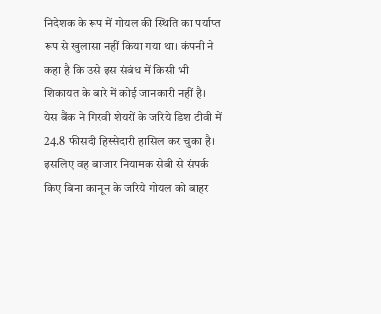निदेशक के रूप में गोयल की स्थिति का पर्याप्त रूप से खुलासा नहीं किया गया था। कंपनी ने कहा है कि उसे इस संबंध में किसी भी शिकायत के बारे में कोई जानकारी नहीं है।
येस बैंक ने गिरवी शेयरों के जरिये डिश टीवी में 24.8 फीसदी हिस्सेदारी हासिल कर चुका है। इसलिए वह बाजार नियामक सेबी से संपर्क किए बिना कानून के जरिये गोयल को बाहर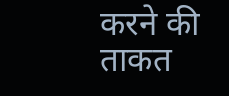करने की ताकत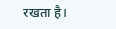रखता है।